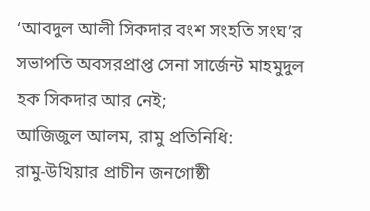‘আবদুল আলী সিকদার বংশ সংহতি সংঘ’র সভাপতি অবসরপ্রাপ্ত সেনা সার্জেন্ট মাহমুদুল হক সিকদার আর নেই;
আজিজুল আলম, রামু প্রতিনিধি:
রামু-উখিয়ার প্রাচীন জনগোষ্ঠী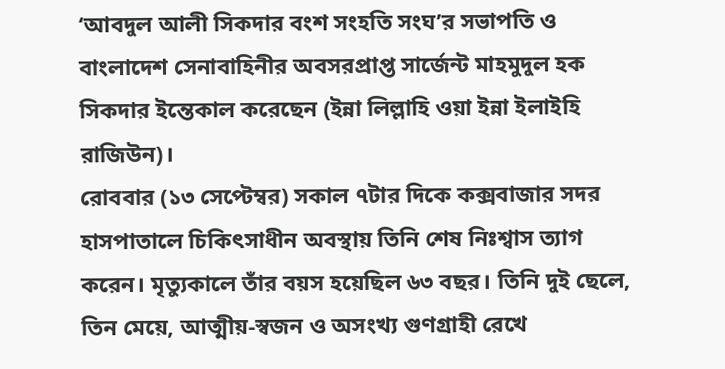‘আবদুল আলী সিকদার বংশ সংহতি সংঘ’র সভাপতি ও বাংলাদেশ সেনাবাহিনীর অবসরপ্রাপ্ত সার্জেন্ট মাহমুদুল হক সিকদার ইন্তেকাল করেছেন (ইন্না লিল্লাহি ওয়া ইন্না ইলাইহি রাজিউন)।
রোববার (১৩ সেপ্টেম্বর) সকাল ৭টার দিকে কক্সবাজার সদর হাসপাতালে চিকিৎসাধীন অবস্থায় তিনি শেষ নিঃশ্বাস ত্যাগ করেন। মৃত্যুকালে তাঁর বয়স হয়েছিল ৬৩ বছর। তিনি দুই ছেলে, তিন মেয়ে, আত্মীয়-স্বজন ও অসংখ্য গুণগ্রাহী রেখে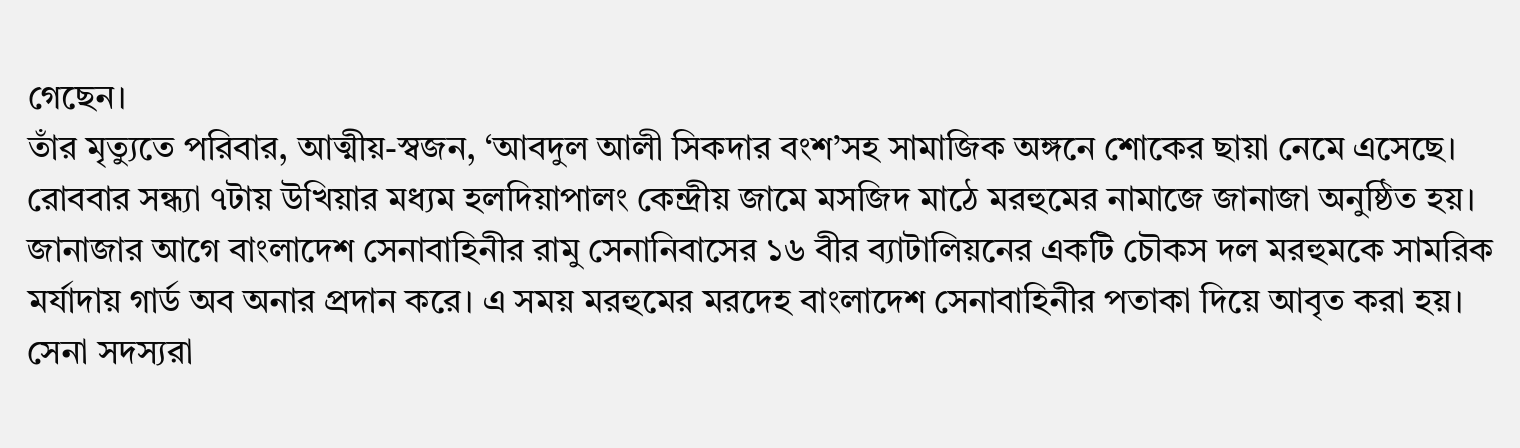গেছেন।
তাঁর মৃত্যুতে পরিবার, আত্মীয়-স্বজন, ‘আবদুল আলী সিকদার বংশ’সহ সামাজিক অঙ্গনে শোকের ছায়া নেমে এসেছে।
রোববার সন্ধ্যা ৭টায় উখিয়ার মধ্যম হলদিয়াপালং কেন্দ্রীয় জামে মসজিদ মাঠে মরহুমের নামাজে জানাজা অনুষ্ঠিত হয়। জানাজার আগে বাংলাদেশ সেনাবাহিনীর রামু সেনানিবাসের ১৬ বীর ব্যাটালিয়নের একটি চৌকস দল মরহুমকে সামরিক মর্যাদায় গার্ড অব অনার প্রদান করে। এ সময় মরহুমের মরদেহ বাংলাদেশ সেনাবাহিনীর পতাকা দিয়ে আবৃত করা হয়। সেনা সদস্যরা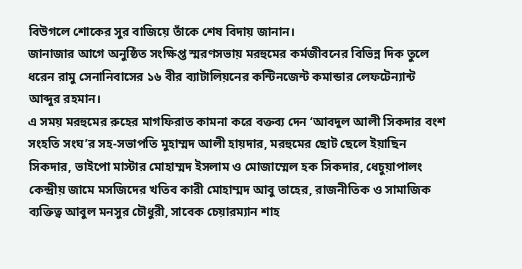বিউগলে শোকের সুর বাজিয়ে তাঁকে শেষ বিদায় জানান।
জানাজার আগে অনুষ্ঠিত সংক্ষিপ্ত স্মরণসভায় মরহুমের কর্মজীবনের বিভিন্ন দিক তুলে ধরেন রামু সেনানিবাসের ১৬ বীর ব্যাটালিয়নের কন্টিনজেন্ট কমান্ডার লেফটেন্যান্ট আব্দুর রহমান।
এ সময় মরহুমের রুহের মাগফিরাত কামনা করে বক্তব্য দেন ‘আবদুল আলী সিকদার বংশ সংহতি সংঘ’র সহ-সভাপতি মুহাম্মদ আলী হায়দার, মরহুমের ছোট ছেলে ইয়াছিন সিকদার, ভাইপো মাস্টার মোহাম্মদ ইসলাম ও মোজাম্মেল হক সিকদার, ধেচুয়াপালং কেন্দ্রীয় জামে মসজিদের খতিব কারী মোহাম্মদ আবু তাহের, রাজনীতিক ও সামাজিক ব্যক্তিত্ব আবুল মনসুর চৌধুরী, সাবেক চেয়ারম্যান শাহ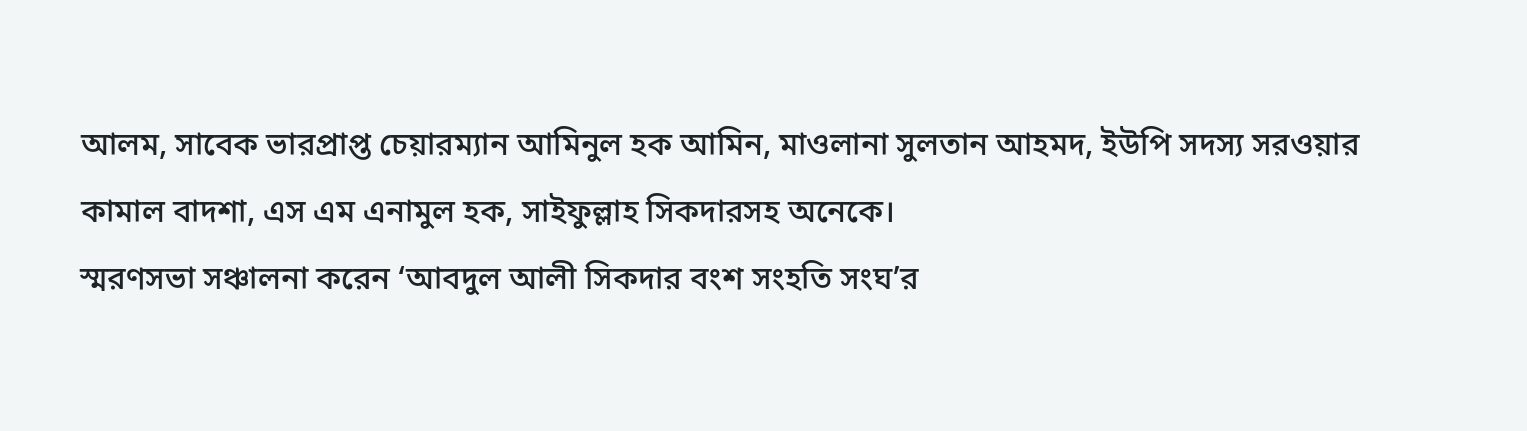আলম, সাবেক ভারপ্রাপ্ত চেয়ারম্যান আমিনুল হক আমিন, মাওলানা সুলতান আহমদ, ইউপি সদস্য সরওয়ার কামাল বাদশা, এস এম এনামুল হক, সাইফুল্লাহ সিকদারসহ অনেকে।
স্মরণসভা সঞ্চালনা করেন ‘আবদুল আলী সিকদার বংশ সংহতি সংঘ’র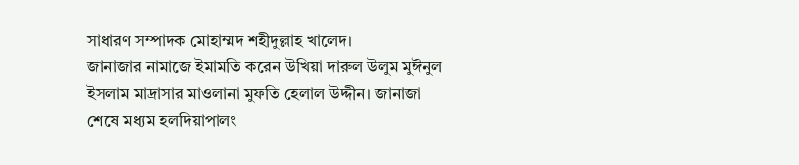সাধারণ সম্পাদক মোহাম্মদ শহীদুল্লাহ খালেদ।
জানাজার নামাজে ইমামতি করেন উখিয়া দারুল উলুম মুঈনুল ইসলাম মাদ্রাসার মাওলানা মুফতি হেলাল উদ্দীন। জানাজা শেষে মধ্যম হলদিয়াপালং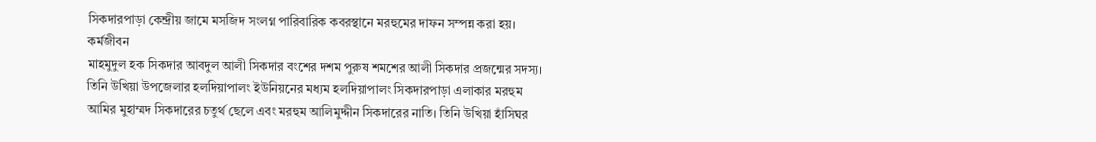সিকদারপাড়া কেন্দ্রীয় জামে মসজিদ সংলগ্ন পারিবারিক কবরস্থানে মরহুমের দাফন সম্পন্ন করা হয়।
কর্মজীবন
মাহমুদুল হক সিকদার আবদুল আলী সিকদার বংশের দশম পুরুষ শমশের আলী সিকদার প্রজন্মের সদস্য। তিনি উখিয়া উপজেলার হলদিয়াপালং ইউনিয়নের মধ্যম হলদিয়াপালং সিকদারপাড়া এলাকার মরহুম আমির মুহাম্মদ সিকদারের চতুর্থ ছেলে এবং মরহুম আলিমুদ্দীন সিকদারের নাতি। তিনি উখিয়া হাঁসিঘর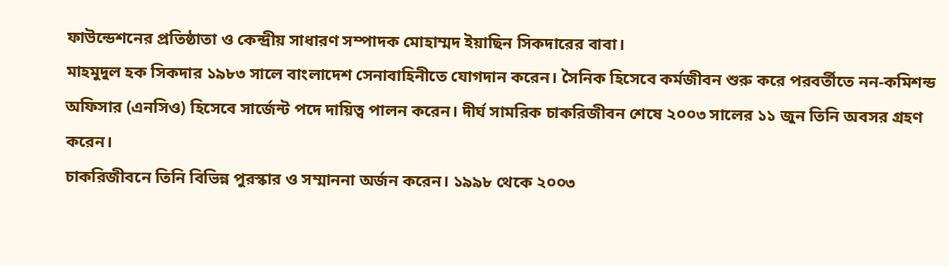ফাউন্ডেশনের প্রতিষ্ঠাতা ও কেন্দ্রীয় সাধারণ সম্পাদক মোহাম্মদ ইয়াছিন সিকদারের বাবা।
মাহমুদুল হক সিকদার ১৯৮৩ সালে বাংলাদেশ সেনাবাহিনীতে যোগদান করেন। সৈনিক হিসেবে কর্মজীবন শুরু করে পরবর্তীতে নন-কমিশন্ড অফিসার (এনসিও) হিসেবে সার্জেন্ট পদে দায়িত্ব পালন করেন। দীর্ঘ সামরিক চাকরিজীবন শেষে ২০০৩ সালের ১১ জুন তিনি অবসর গ্রহণ করেন।
চাকরিজীবনে তিনি বিভিন্ন পুরস্কার ও সম্মাননা অর্জন করেন। ১৯৯৮ থেকে ২০০৩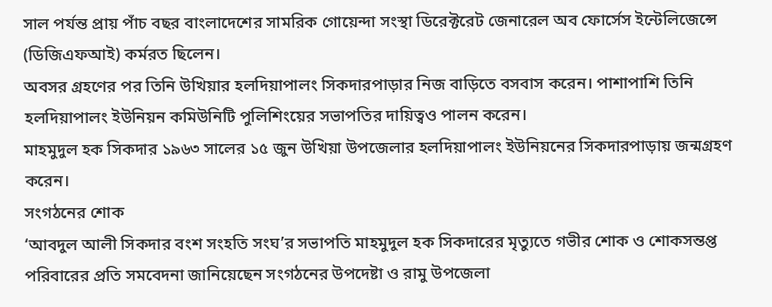সাল পর্যন্ত প্রায় পাঁচ বছর বাংলাদেশের সামরিক গোয়েন্দা সংস্থা ডিরেক্টরেট জেনারেল অব ফোর্সেস ইন্টেলিজেন্সে (ডিজিএফআই) কর্মরত ছিলেন।
অবসর গ্রহণের পর তিনি উখিয়ার হলদিয়াপালং সিকদারপাড়ার নিজ বাড়িতে বসবাস করেন। পাশাপাশি তিনি হলদিয়াপালং ইউনিয়ন কমিউনিটি পুলিশিংয়ের সভাপতির দায়িত্বও পালন করেন।
মাহমুদুল হক সিকদার ১৯৬৩ সালের ১৫ জুন উখিয়া উপজেলার হলদিয়াপালং ইউনিয়নের সিকদারপাড়ায় জন্মগ্রহণ করেন।
সংগঠনের শোক
‘আবদুল আলী সিকদার বংশ সংহতি সংঘ’র সভাপতি মাহমুদুল হক সিকদারের মৃত্যুতে গভীর শোক ও শোকসন্তপ্ত পরিবারের প্রতি সমবেদনা জানিয়েছেন সংগঠনের উপদেষ্টা ও রামু উপজেলা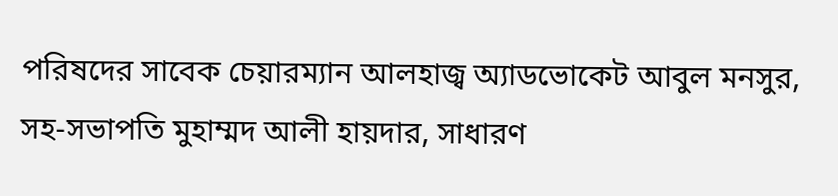পরিষদের সাবেক চেয়ারম্যান আলহাজ্ব অ্যাডভোকেট আবুল মনসুর, সহ-সভাপতি মুহাম্মদ আলী হায়দার, সাধারণ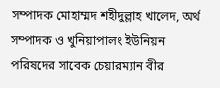সম্পাদক মোহাম্মদ শহীদুল্লাহ খালেদ, অর্থ সম্পাদক ও খুনিয়াপালং ইউনিয়ন পরিষদের সাবেক চেয়ারম্যান বীর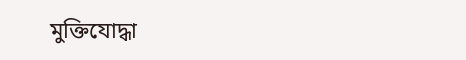মুক্তিযোদ্ধা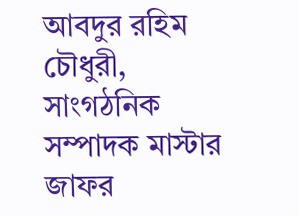আবদুর রহিম চৌধুরী, সাংগঠনিক সম্পাদক মাস্টার জাফর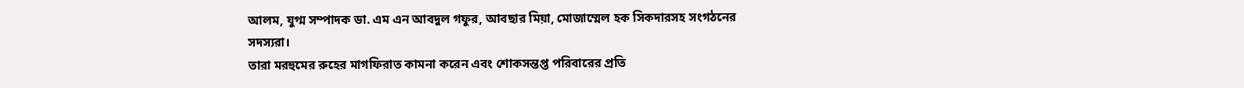আলম, যুগ্ম সম্পাদক ডা. এম এন আবদুল গফুর, আবছার মিয়া, মোজাম্মেল হক সিকদারসহ সংগঠনের সদস্যরা।
তারা মরহুমের রুহের মাগফিরাত কামনা করেন এবং শোকসন্তপ্ত পরিবারের প্রতি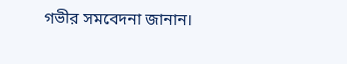গভীর সমবেদনা জানান।